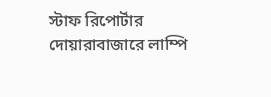স্টাফ রিপোর্টার
দোয়ারাবাজারে লাম্পি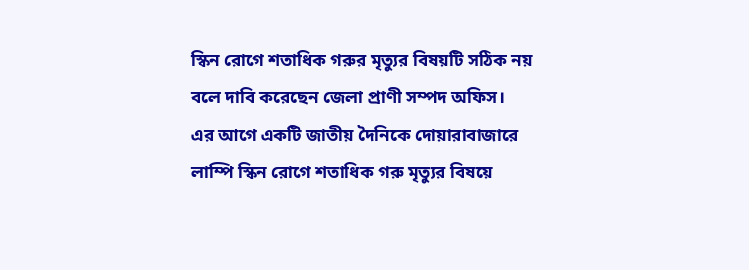স্কিন রোগে শতাধিক গরুর মৃত্যুর বিষয়টি সঠিক নয় বলে দাবি করেছেন জেলা প্রাণী সম্পদ অফিস।
এর আগে একটি জাতীয় দৈনিকে দোয়ারাবাজারে লাম্পি স্কিন রোগে শতাধিক গরু মৃত্যুর বিষয়ে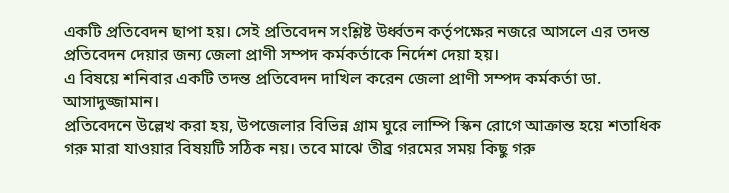একটি প্রতিবেদন ছাপা হয়। সেই প্রতিবেদন সংশ্লিষ্ট উর্ধ্বতন কর্তৃপক্ষের নজরে আসলে এর তদন্ত প্রতিবেদন দেয়ার জন্য জেলা প্রাণী সম্পদ কর্মকর্তাকে নির্দেশ দেয়া হয়।
এ বিষয়ে শনিবার একটি তদন্ত প্রতিবেদন দাখিল করেন জেলা প্রাণী সম্পদ কর্মকর্তা ডা. আসাদুজ্জামান।
প্রতিবেদনে উল্লেখ করা হয়, উপজেলার বিভিন্ন গ্রাম ঘুরে লাম্পি স্কিন রোগে আক্রান্ত হয়ে শতাধিক গরু মারা যাওয়ার বিষয়টি সঠিক নয়। তবে মাঝে তীব্র গরমের সময় কিছু গরু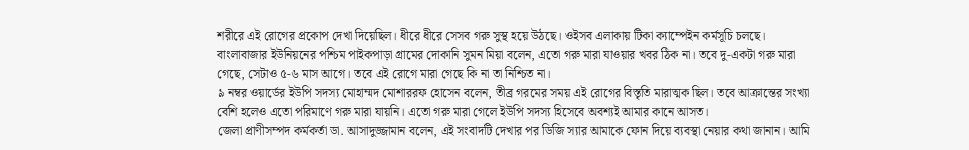শরীরে এই রোগের প্রকোপ দেখা দিয়েছিল। ধীরে ধীরে সেসব গরু সুস্থ হয়ে উঠছে। ওইসব এলাকায় টিকা ক্যাম্পেইন কর্মসূচি চলছে।
বাংলাবাজার ইউনিয়নের পশ্চিম পাইকপাড়া গ্রামের দোকানি সুমন মিয়া বলেন, এতো গরু মারা যাওয়ার খবর ঠিক না। তবে দু-একটা গরু মারা গেছে, সেটাও ৫-৬ মাস আগে। তবে এই রোগে মারা গেছে কি না তা নিশ্চিত না।
৯ নম্বর ওয়ার্ডের ইউপি সদস্য মোহাম্মদ মোশাররফ হোসেন বলেন, তীব্র গরমের সময় এই রোগের বিস্তৃতি মারাত্মক ছিল। তবে আক্রান্তের সংখ্যা বেশি হলেও এতো পরিমাণে গরু মারা যায়নি। এতো গরু মারা গেলে ইউপি সদস্য হিসেবে অবশ্যই আমার কানে আসত।
জেলা প্রাণীসম্পদ কর্মকর্তা ডা. আসাদুজ্জামান বলেন, এই সংবাদটি দেখার পর ডিজি স্যার আমাকে ফোন দিয়ে ব্যবস্থা নেয়ার কথা জানান। আমি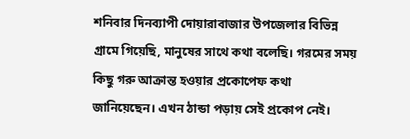শনিবার দিনব্যাপী দোয়ারাবাজার উপজেলার বিভিন্ন গ্রামে গিয়েছি, মানুষের সাথে কথা বলেছি। গরমের সময় কিছু গরু আক্রান্ত হওয়ার প্রকোপেফ কথা জানিয়েছেন। এখন ঠান্ডা পড়ায় সেই প্রকোপ নেই।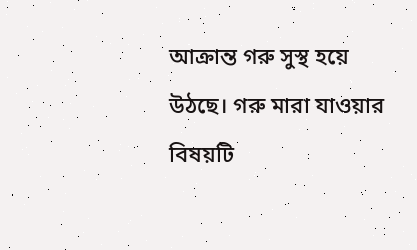আক্রান্ত গরু সুস্থ হয়ে উঠছে। গরু মারা যাওয়ার বিষয়টি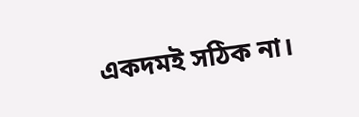একদমই সঠিক না।